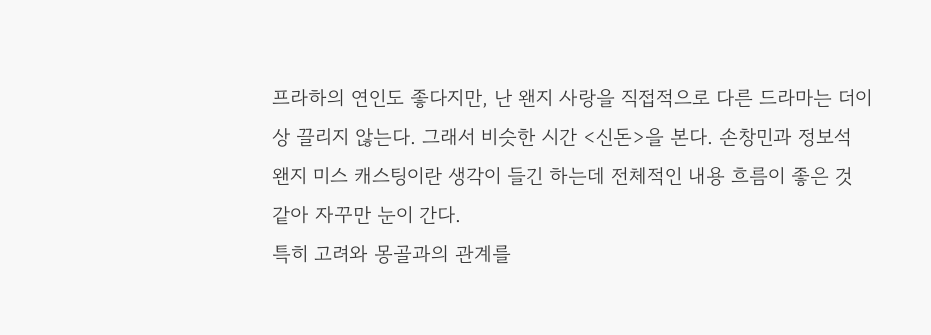프라하의 연인도 좋다지만, 난 왠지 사랑을 직접적으로 다른 드라마는 더이상 끌리지 않는다. 그래서 비슷한 시간 <신돈>을 본다. 손창민과 정보석 왠지 미스 캐스팅이란 생각이 들긴 하는데 전체적인 내용 흐름이 좋은 것 같아 자꾸만 눈이 간다.
특히 고려와 몽골과의 관계를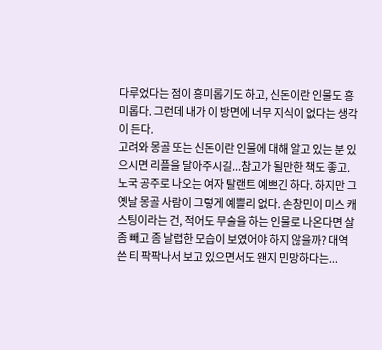다루었다는 점이 흥미롭기도 하고, 신돈이란 인물도 흥미롭다. 그런데 내가 이 방면에 너무 지식이 없다는 생각이 든다.
고려와 몽골 또는 신돈이란 인물에 대해 알고 있는 분 있으시면 리플을 달아주시길...참고가 될만한 책도 좋고.
노국 공주로 나오는 여자 탈랜트 예쁘긴 하다. 하지만 그 옛날 몽골 사람이 그렇게 예쁠리 없다. 손창민이 미스 캐스팅이라는 건, 적어도 무술을 하는 인물로 나온다면 살 좀 빼고 좀 날렵한 모습이 보였어야 하지 않을까? 대역 쓴 티 팍팍나서 보고 있으면서도 왠지 민망하다는...